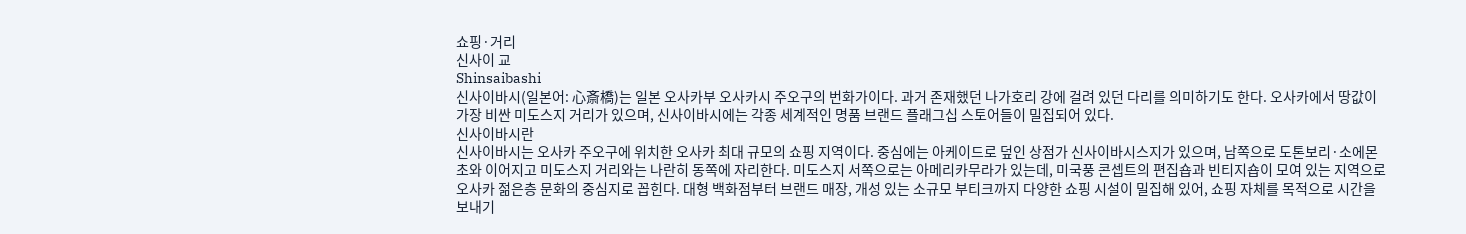쇼핑·거리
신사이 교
Shinsaibashi
신사이바시(일본어: 心斎橋)는 일본 오사카부 오사카시 주오구의 번화가이다. 과거 존재했던 나가호리 강에 걸려 있던 다리를 의미하기도 한다. 오사카에서 땅값이 가장 비싼 미도스지 거리가 있으며, 신사이바시에는 각종 세계적인 명품 브랜드 플래그십 스토어들이 밀집되어 있다.
신사이바시란
신사이바시는 오사카 주오구에 위치한 오사카 최대 규모의 쇼핑 지역이다. 중심에는 아케이드로 덮인 상점가 신사이바시스지가 있으며, 남쪽으로 도톤보리·소에몬초와 이어지고 미도스지 거리와는 나란히 동쪽에 자리한다. 미도스지 서쪽으로는 아메리카무라가 있는데, 미국풍 콘셉트의 편집숍과 빈티지숍이 모여 있는 지역으로 오사카 젊은층 문화의 중심지로 꼽힌다. 대형 백화점부터 브랜드 매장, 개성 있는 소규모 부티크까지 다양한 쇼핑 시설이 밀집해 있어, 쇼핑 자체를 목적으로 시간을 보내기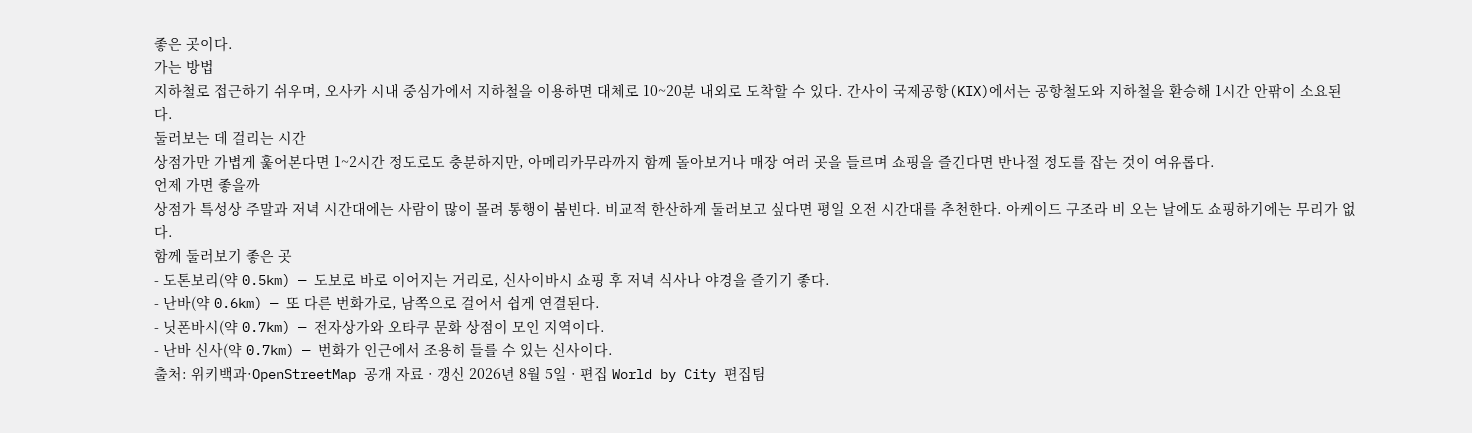좋은 곳이다.
가는 방법
지하철로 접근하기 쉬우며, 오사카 시내 중심가에서 지하철을 이용하면 대체로 10~20분 내외로 도착할 수 있다. 간사이 국제공항(KIX)에서는 공항철도와 지하철을 환승해 1시간 안팎이 소요된다.
둘러보는 데 걸리는 시간
상점가만 가볍게 훑어본다면 1~2시간 정도로도 충분하지만, 아메리카무라까지 함께 돌아보거나 매장 여러 곳을 들르며 쇼핑을 즐긴다면 반나절 정도를 잡는 것이 여유롭다.
언제 가면 좋을까
상점가 특성상 주말과 저녁 시간대에는 사람이 많이 몰려 통행이 붐빈다. 비교적 한산하게 둘러보고 싶다면 평일 오전 시간대를 추천한다. 아케이드 구조라 비 오는 날에도 쇼핑하기에는 무리가 없다.
함께 둘러보기 좋은 곳
- 도톤보리(약 0.5km) — 도보로 바로 이어지는 거리로, 신사이바시 쇼핑 후 저녁 식사나 야경을 즐기기 좋다.
- 난바(약 0.6km) — 또 다른 번화가로, 남쪽으로 걸어서 쉽게 연결된다.
- 닛폰바시(약 0.7km) — 전자상가와 오타쿠 문화 상점이 모인 지역이다.
- 난바 신사(약 0.7km) — 번화가 인근에서 조용히 들를 수 있는 신사이다.
출처: 위키백과·OpenStreetMap 공개 자료 · 갱신 2026년 8월 5일 · 편집 World by City 편집팀